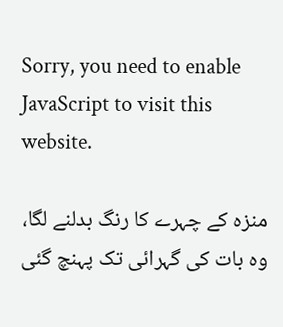Sorry, you need to enable JavaScript to visit this website.

منزہ کے چہرے کا رنگ بدلنے لگا، وہ بات کی گہرائی تک پہنچ گئی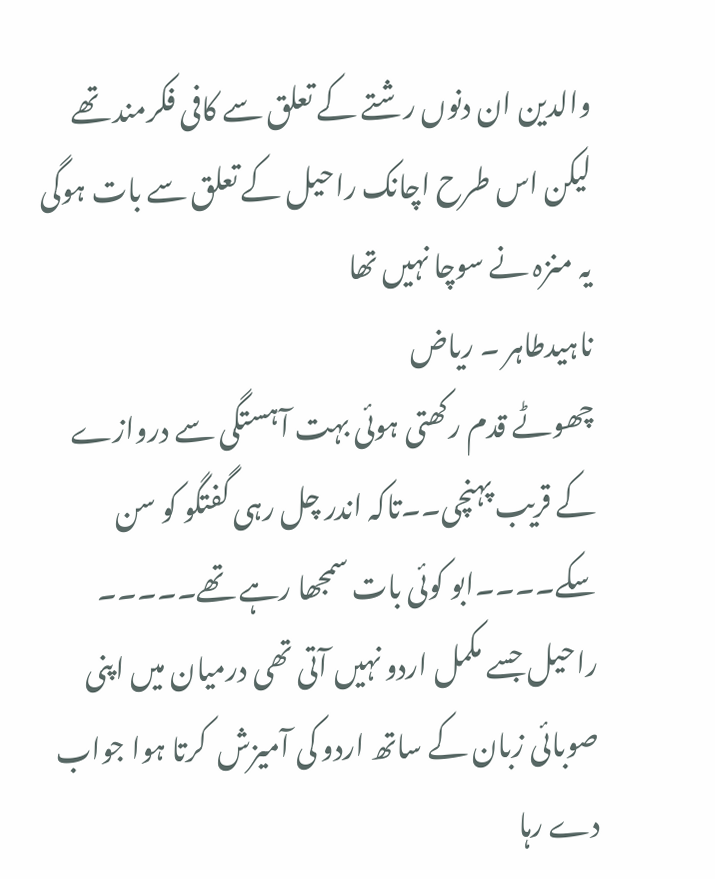والدین ان دنوں رشتے کے تعلق سے کافی فکرمند تھے لیکن اس طرح اچانک راحیل کے تعلق سے بات ہوگی یہ منزہ نے سوچا نہیں تھا
ناہیدطاہر ۔ ریاض
چھوٹے قدم رکھتی ہوئی بہت آہستگی سے دروازے کے قریب پہنچی۔۔تاکہ اندر چل رہی گفتگو کو سن سکے۔۔۔۔ابو کوئی بات سمجھا رہے تھے۔۔۔۔۔ راحیل جسے مکمل اردو نہیں آتی تھی درمیان میں اپنی صوبائی زبان کے ساتھ اردو کی آمیزش  کرتا ہوا جواب دے رہا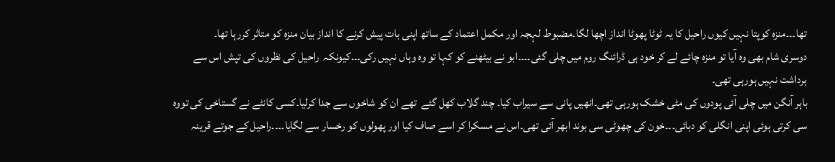تھا۔۔۔منزہ کوپتا نہیں کیوں راحیل کا یہ ٹوٹا پھوٹا انداز اچھا لگا۔مضبوط لہجہ اور مکمل اعتماد کے ساتھ اپنی بات پیش کرنے کا انداز بیان منزہ کو متاثر کررہا تھا۔
دوسری شام بھی وہ آیا تو منزہ چائے لے کر خود ہی ڈرائنگ روم میں چلی گئی۔۔۔۔ابو نے بیٹھنے کو کہا تو وہ وہاں نہیں رکی۔۔۔کیونکہ  راحیل کی نظروں کی تپش اس سے برداشت نہیں ہورہی تھی۔
باہر آنگن میں چلی آئی پودوں کی مٹی خشک ہورہی تھی۔انھیں پانی سے سیراب کیا۔ چند گلاب کھل گئے  تھے ان کو شاخوں سے جدا کرلیا۔کسی کانٹے نے گستاخی کی تووہ سی کرتی ہوئی اپنی انگلی کو دبائی۔۔۔خون کی چھوٹی سی بوند ابھر آئی تھی۔اس نے مسکرا کر اسے صاف کیا اور پھولوں کو رخسار سے لگایا۔۔۔۔راحیل کے جوتے قرینہ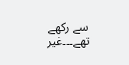سے رکھے تھے۔۔۔غیر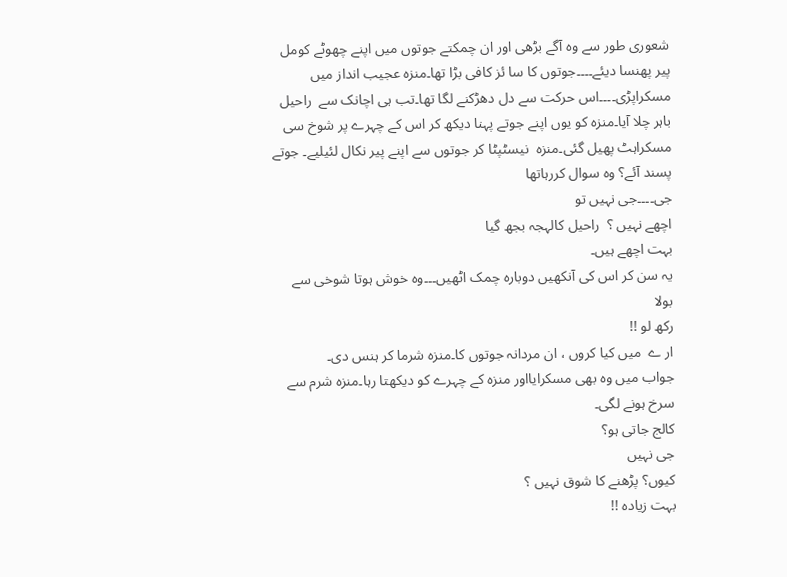شعوری طور سے وہ آگے بڑھی اور ان چمکتے جوتوں میں اپنے چھوٹے کومل پیر پھنسا دیئے۔۔۔۔جوتوں کا سا ئز کافی بڑا تھا۔منزہ عجیب انداز میں مسکراپڑی۔۔۔۔اس حرکت سے دل دھڑکنے لگا تھا۔تب ہی اچانک سے  راحیل باہر چلا آیا۔منزہ کو یوں اپنے جوتے پہنا دیکھ کر اس کے چہرے پر شوخ سی مسکراہٹ پھیل گئی۔منزہ  نیسٹپٹا کر جوتوں سے اپنے پیر نکال لئیلیے۔ جوتے پسند آئے؟ وہ سوال کررہاتھا
جی۔۔۔۔جی نہیں تو
اچھے نہیں ؟  راحیل کالہجہ بجھ گیا
بہت اچھے ہیں۔
یہ سن کر اس کی آنکھیں دوبارہ چمک اٹھیں۔۔۔وہ خوش ہوتا شوخی سے بولا
رکھ لو !!
ار ے  میں کیا کروں ، ان مردانہ جوتوں کا۔منزہ شرما کر ہنس دی۔
جواب میں وہ بھی مسکرایااور منزہ کے چہرے کو دیکھتا رہا۔منزہ شرم سے سرخ ہونے لگی۔
کالج جاتی ہو؟
جی نہیں
کیوں؟ پڑھنے کا شوق نہیں ؟
بہت زیادہ !!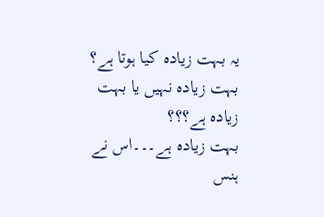یہ بہت زیادہ کیا ہوتا ہے؟
بہت زیادہ نہیں یا بہت زیادہ ہے؟؟؟
بہت زیادہ ہے۔۔۔اس نے ہنس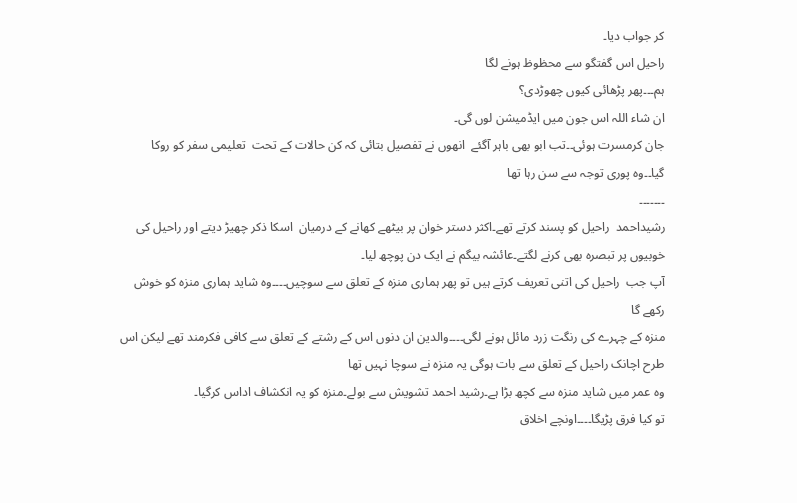کر جواب دیا۔
راحیل اس گفتگو سے محظوظ ہونے لگا
ہم۔۔۔پھر پڑھائی کیوں چھوڑدی؟
ان شاء اللہ اس جون میں ایڈمیشن لوں گی۔
جان کرمسرت ہوئی۔۔تب ابو بھی باہر آگئے  انھوں نے تفصیل بتائی کہ کن حالات کے تحت  تعلیمی سفر کو روکا گیا۔۔وہ پوری توجہ سے سن رہا تھا
۔۔۔۔۔۔۔
رشیداحمد  راحیل کو پسند کرتے تھے۔اکثر دستر خوان پر بیٹھے کھانے کے درمیان  اسکا ذکر چھیڑ دیتے اور راحیل کی خوبیوں پر تبصرہ بھی کرنے لگتے۔عائشہ بیگم نے ایک دن پوچھ لیا۔
آپ جب  راحیل کی اتنی تعریف کرتے ہیں تو پھر ہماری منزہ کے تعلق سے سوچیں۔۔۔۔وہ شاید ہماری منزہ کو خوش رکھے گا
منزہ کے چہرے کی رنگت زرد مائل ہونے لگی۔۔۔۔والدین ان دنوں اس کے رشتے کے تعلق سے کافی فکرمند تھے لیکن اس طرح اچانک راحیل کے تعلق سے بات ہوگی یہ منزہ نے سوچا نہیں تھا
وہ عمر میں شاید منزہ سے کچھ بڑا ہے۔رشید احمد تشویش سے بولے۔منزہ کو یہ انکشاف اداس کرگیا۔
تو کیا فرق پڑیگا۔۔۔۔اونچے اخلاق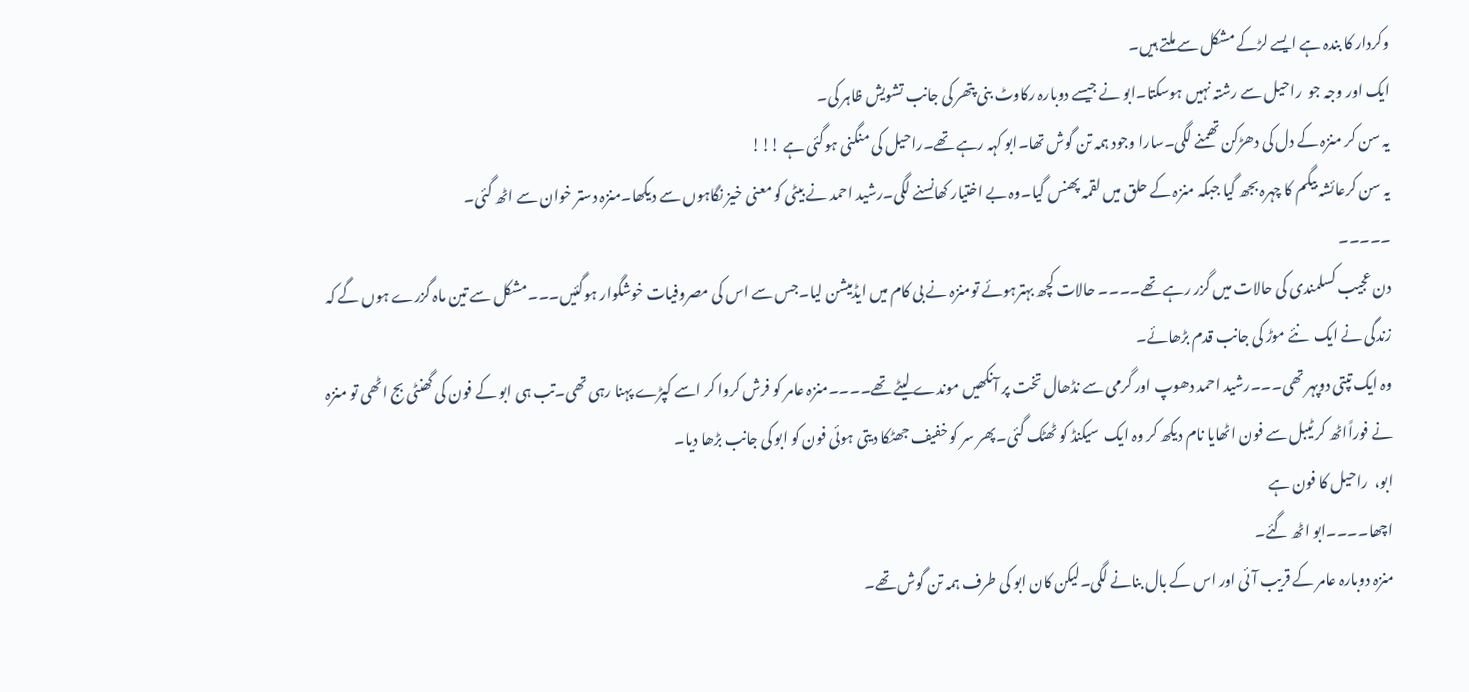وکردار کا بندہ ہے ایسے لڑکے مشکل سے ملتے ہیں۔
ایک اور وجہ جو  راحیل سے رشتہ نہیں ہوسکتا۔ابو نے جیسے دوبارہ رکاوٹ بنی پتھر کی جانب تشویش ظاہر کی۔
یہ سن کر منزہ کے دل کی دھڑکن تھمنے لگی۔سارا وجود ہمہ تن گوش تھا۔ابو کہہ رہے تھے۔راحیل کی منگنی ہوگئی ہے !!!
یہ سن کرعائشہ بیگم کا چہرہ بجھ گیا جبکہ منزہ کے حلق میں لقمہ پھنس گیا۔وہ بے اختیار کھانسنے لگی۔رشید احمد نے بیٹی کو معنی خیز نگاہوں سے دیکھا۔منزہ دستر خوان سے اٹھ گئی۔
۔۔۔۔۔
دن عجیب کسلمندی کی حالات میں گزر رہے تھے۔۔۔۔ حالات کچھ بہترہوئے تومنزہ نے بی کام میں ایڈمیشن لیا۔جس سے اس کی مصروفیات خوشگوار ہوگئیں۔۔۔مشکل سے تین ماہ گزرے ہوں گے کہ زندگی نے ایک  نئے موڑ کی جانب قدم بڑھائے۔
وہ ایک تپتی دوپہر تھی۔۔۔رشید احمد دھوپ اور گرمی سے نڈھال تخت پر آنکھیں موندے لیٹے تھے۔۔۔۔منزہ عامر کو فرش کروا کر اسے کپڑے پہنا رہی تھی۔تب ہی ابو کے فون کی گھنٹی بج اٹھی تو منزہ نے فوراًاٹھ کر ٹیبل سے فون اٹھایا نام دیکھ کر وہ ایک  سیکنڈ کو ٹھٹک گئی۔پھر سر کو خفیف جھٹکا دیتی ہوئی فون کو ابو کی جانب بڑھا دیا۔
ابو،  راحیل کا فون ہے
اچھا۔۔۔۔ابو اٹھ گئے۔
منزہ دوبارہ عامر کے قریب آئی اور اس کے بال بنانے لگی۔لیکن کان ابو کی طرف ہمہ تن گوش تھے۔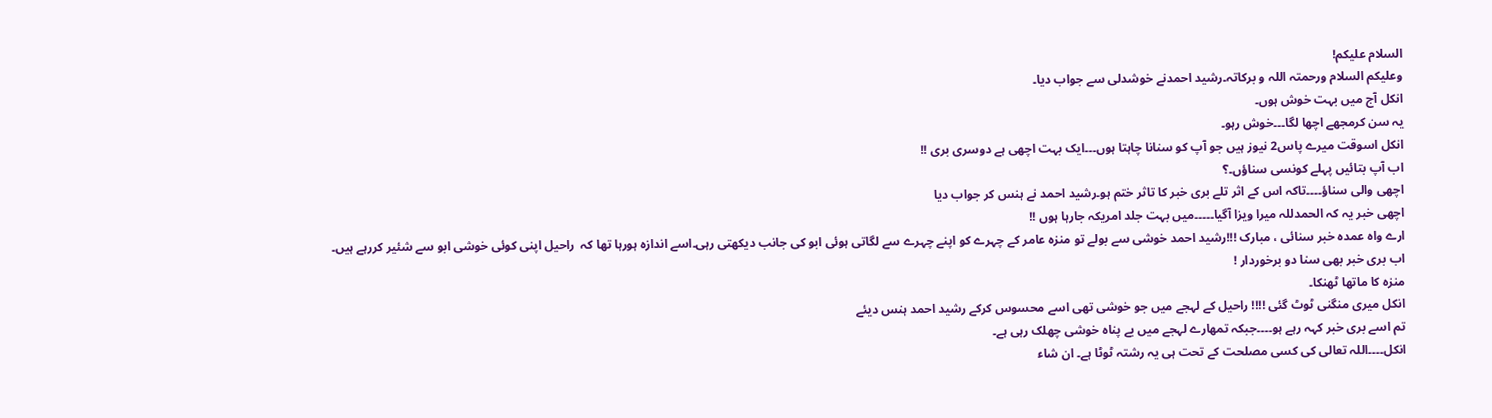السلام علیکم!
وعلیکم السلام ورحمتہ اللہ و برکاتہ۔رشید احمدنے خوشدلی سے جواب دیا۔
انکل آج میں بہت خوش ہوں۔
یہ سن کرمجھے اچھا لگا۔۔۔خوش رہو۔
انکل اسوقت میرے پاس2 نیوز ہیں جو آپ کو سنانا چاہتا ہوں۔۔۔ایک بہت اچھی ہے دوسری بری !!
اب آپ بتائیں پہلے کونسی سناؤں۔؟
اچھی والی سناؤ۔۔۔۔تاکہ اس کے اثر تلے بری خبر کا تاثر ختم ہو۔رشید احمد نے ہنس کر جواب دیا
اچھی خبر یہ کہ الحمدللہ میرا ویزا آگیا۔۔۔۔۔میں بہت جلد امریکہ جارہا ہوں !!
ارے واہ عمدہ خبر سنائی ، مبارک !!!رشید احمد خوشی سے بولے تو منزہ عامر کے چہرے کو اپنے چہرے سے لگاتی ہوئی ابو کی جانب دیکھتی رہی۔اسے اندازہ ہورہا تھا کہ  راحیل اپنی کوئی خوشی ابو سے شئیر کررہے ہیں۔
اب بری خبر بھی سنا دو برخوردار !
منزہ کا ماتھا ٹھنکا۔
انکل میری منگنی ٹوٹ گئی !!!! راحیل کے لہجے میں جو خوشی تھی اسے محسوس کرکے رشید احمد ہنس دیئے
تم اسے بری خبر کہہ رہے ہو۔۔۔۔جبکہ تمھارے لہجے میں بے پناہ خوشی چھلک رہی ہے۔
انکل۔۔۔۔اللہ تعالی کی کسی مصلحت کے تحت ہی یہ رشتہ ٹوٹا ہے۔ ان شاء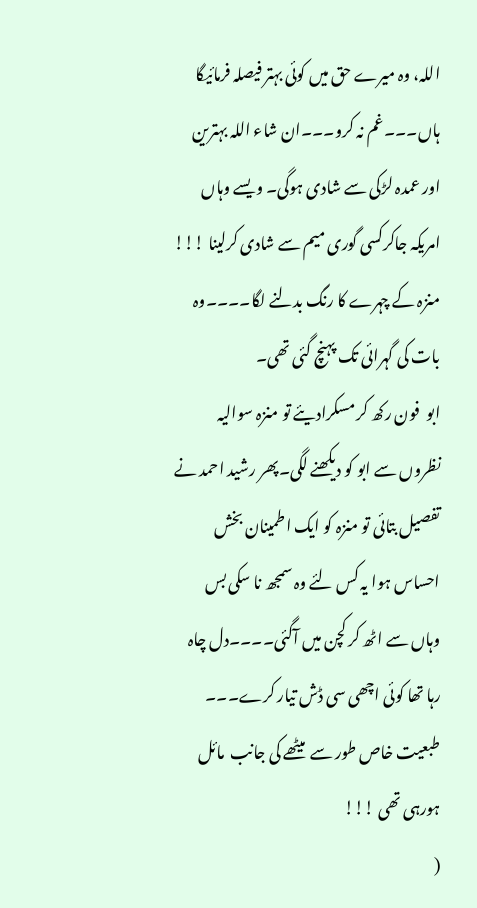اللہ، وہ میرے حق میں کوئی بہتر فیصلہ فرمائیگا
ہاں۔۔۔غم نہ کرو۔۔۔ان شاء اللہ بہترین اور عمدہ لڑکی سے شادی ہوگی۔ ویسے وہاں امریکہ جاکرکسی گوری میم سے شادی کرلینا !!!
منزہ کے چہرے کا رنگ بدلنے لگا۔۔۔۔وہ بات کی گہرائی تک پہنچ گئی تھی۔
ابو  فون رکھ کر مسکرادیئے تو منزہ سوالیہ نظروں سے ابو کو دیکھنے لگی۔پھر رشید احمد نے تفصیل بتائی تو منزہ کو ایک اطمینان بخش احساس ہوا یہ کس لئے وہ سمجھ نا سکی بس وہاں سے اٹھ کر کچن میں آگئی۔۔۔۔دل چاہ رہا تھا کوئی اچھی سی ڈش تیار کرے۔۔۔ طبعیت خاص طور سے  میٹھے کی جانب  مائل ہورہی تھی !!!
(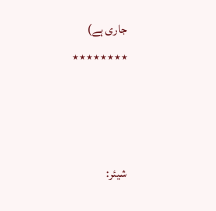جاری ہے)
٭٭٭٭٭٭٭٭



شیئر: